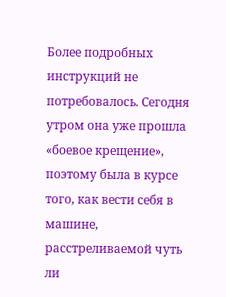Более подробных инструкций не потребовалось. Сегодня утром она уже прошла «боевое крещение», поэтому была в курсе того, как вести себя в машине, расстреливаемой чуть ли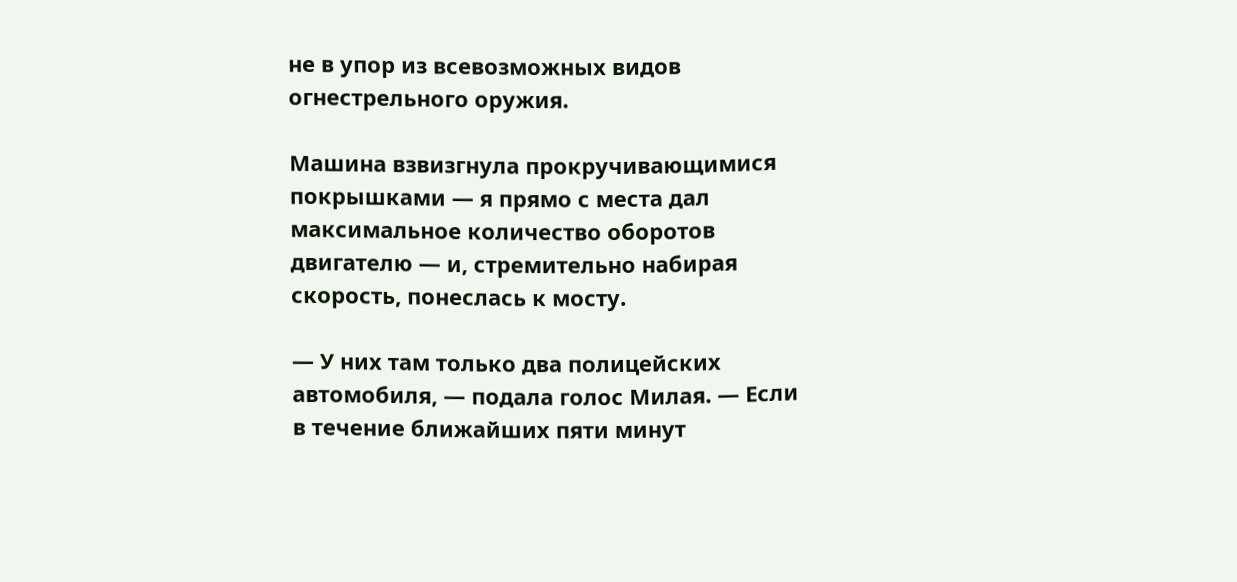не в упор из всевозможных видов огнестрельного оружия.

Машина взвизгнула прокручивающимися покрышками — я прямо с места дал максимальное количество оборотов двигателю — и, стремительно набирая скорость, понеслась к мосту.

— У них там только два полицейских автомобиля, — подала голос Милая. — Если в течение ближайших пяти минут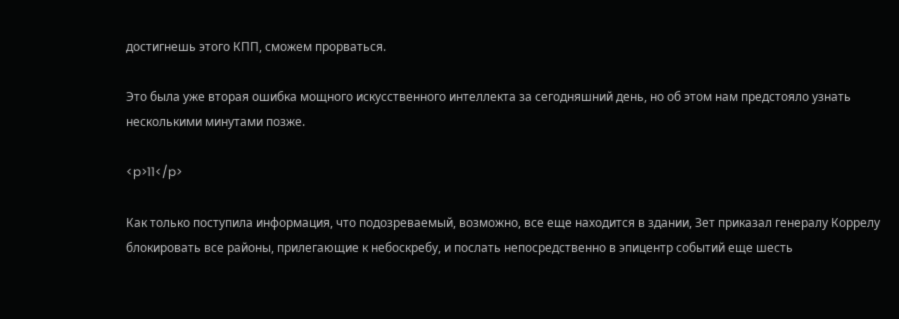достигнешь этого КПП, сможем прорваться.

Это была уже вторая ошибка мощного искусственного интеллекта за сегодняшний день, но об этом нам предстояло узнать несколькими минутами позже.

<p>11</p>

Как только поступила информация, что подозреваемый, возможно, все еще находится в здании, Зет приказал генералу Коррелу блокировать все районы, прилегающие к небоскребу, и послать непосредственно в эпицентр событий еще шесть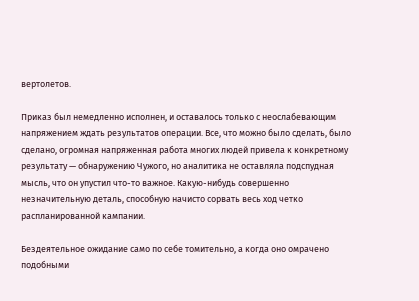вертолетов.

Приказ был немедленно исполнен, и оставалось только с неослабевающим напряжением ждать результатов операции. Все, что можно было сделать, было сделано, огромная напряженная работа многих людей привела к конкретному результату — обнаружению Чужого, но аналитика не оставляла подспудная мысль, что он упустил что-то важное. Какую-нибудь совершенно незначительную деталь, способную начисто сорвать весь ход четко распланированной кампании.

Бездеятельное ожидание само по себе томительно, а когда оно омрачено подобными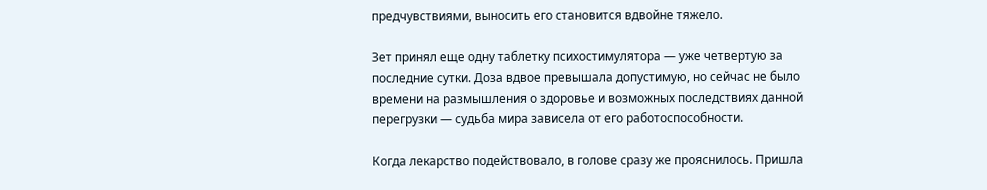предчувствиями, выносить его становится вдвойне тяжело.

Зет принял еще одну таблетку психостимулятора — уже четвертую за последние сутки. Доза вдвое превышала допустимую, но сейчас не было времени на размышления о здоровье и возможных последствиях данной перегрузки — судьба мира зависела от его работоспособности.

Когда лекарство подействовало, в голове сразу же прояснилось. Пришла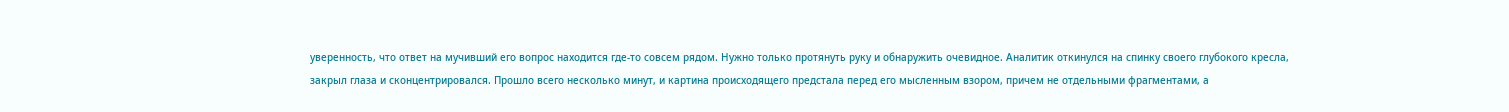уверенность, что ответ на мучивший его вопрос находится где-то совсем рядом. Нужно только протянуть руку и обнаружить очевидное. Аналитик откинулся на спинку своего глубокого кресла, закрыл глаза и сконцентрировался. Прошло всего несколько минут, и картина происходящего предстала перед его мысленным взором, причем не отдельными фрагментами, а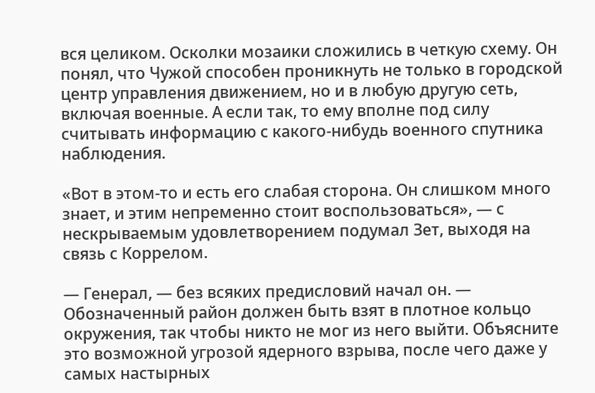вся целиком. Осколки мозаики сложились в четкую схему. Он понял, что Чужой способен проникнуть не только в городской центр управления движением, но и в любую другую сеть, включая военные. А если так, то ему вполне под силу считывать информацию с какого-нибудь военного спутника наблюдения.

«Вот в этом-то и есть его слабая сторона. Он слишком много знает, и этим непременно стоит воспользоваться», — с нескрываемым удовлетворением подумал Зет, выходя на связь с Коррелом.

— Генерал, — без всяких предисловий начал он. — Обозначенный район должен быть взят в плотное кольцо окружения, так чтобы никто не мог из него выйти. Объясните это возможной угрозой ядерного взрыва, после чего даже у самых настырных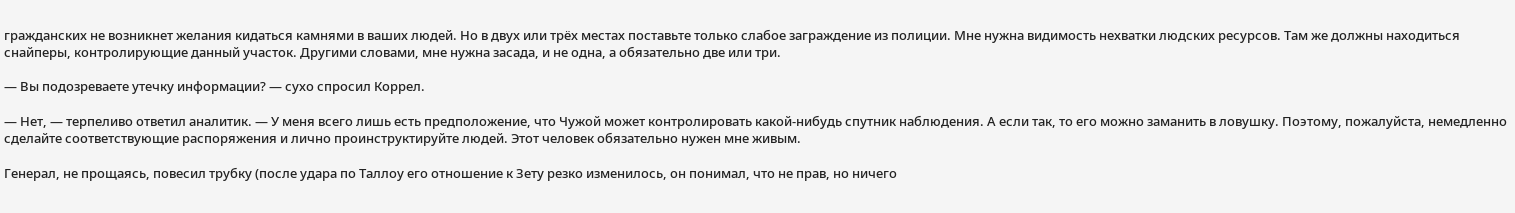гражданских не возникнет желания кидаться камнями в ваших людей. Но в двух или трёх местах поставьте только слабое заграждение из полиции. Мне нужна видимость нехватки людских ресурсов. Там же должны находиться снайперы, контролирующие данный участок. Другими словами, мне нужна засада, и не одна, а обязательно две или три.

— Вы подозреваете утечку информации? — сухо спросил Коррел.

— Нет, — терпеливо ответил аналитик. — У меня всего лишь есть предположение, что Чужой может контролировать какой-нибудь спутник наблюдения. А если так, то его можно заманить в ловушку. Поэтому, пожалуйста, немедленно сделайте соответствующие распоряжения и лично проинструктируйте людей. Этот человек обязательно нужен мне живым.

Генерал, не прощаясь, повесил трубку (после удара по Таллоу его отношение к Зету резко изменилось, он понимал, что не прав, но ничего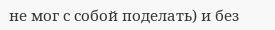не мог с собой поделать) и без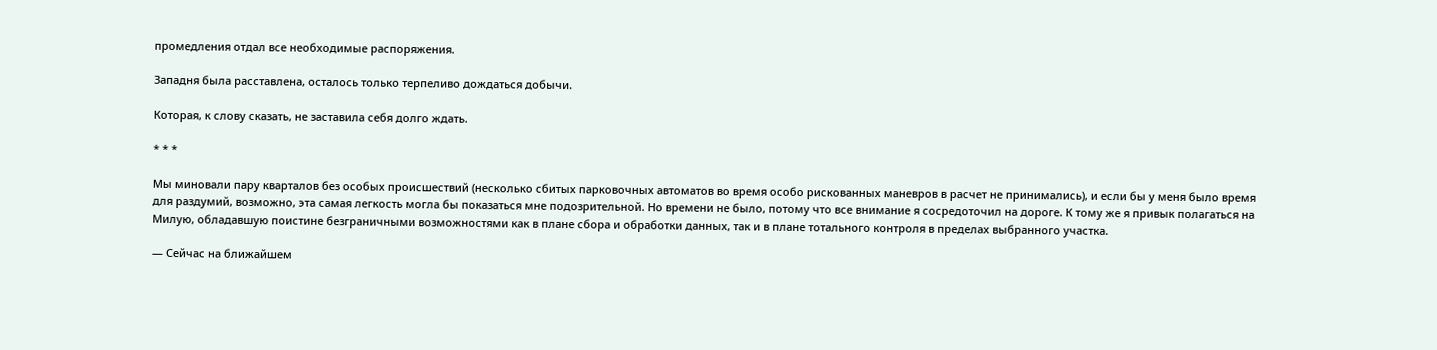промедления отдал все необходимые распоряжения.

Западня была расставлена, осталось только терпеливо дождаться добычи.

Которая, к слову сказать, не заставила себя долго ждать.

* * *

Мы миновали пару кварталов без особых происшествий (несколько сбитых парковочных автоматов во время особо рискованных маневров в расчет не принимались), и если бы у меня было время для раздумий, возможно, эта самая легкость могла бы показаться мне подозрительной. Но времени не было, потому что все внимание я сосредоточил на дороге. К тому же я привык полагаться на Милую, обладавшую поистине безграничными возможностями как в плане сбора и обработки данных, так и в плане тотального контроля в пределах выбранного участка.

— Сейчас на ближайшем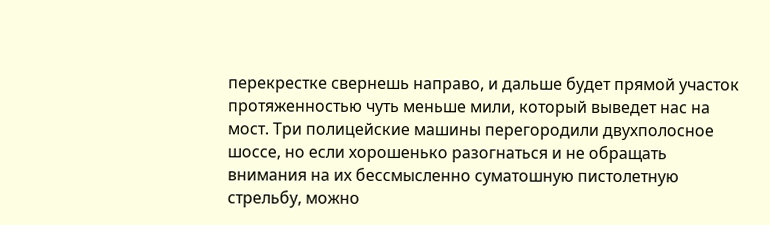перекрестке свернешь направо, и дальше будет прямой участок протяженностью чуть меньше мили, который выведет нас на мост. Три полицейские машины перегородили двухполосное шоссе, но если хорошенько разогнаться и не обращать внимания на их бессмысленно суматошную пистолетную стрельбу, можно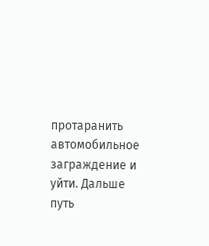протаранить автомобильное заграждение и уйти. Дальше путь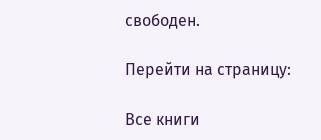свободен.

Перейти на страницу:

Все книги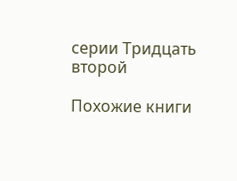серии Тридцать второй

Похожие книги